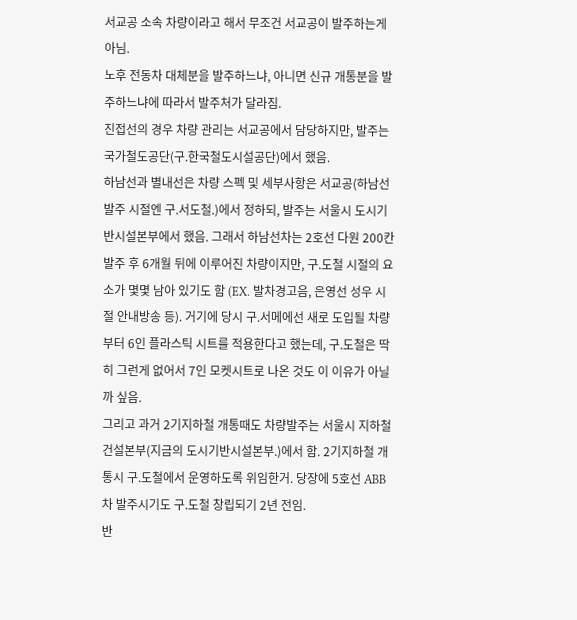서교공 소속 차량이라고 해서 무조건 서교공이 발주하는게 아님.
노후 전동차 대체분을 발주하느냐, 아니면 신규 개통분을 발주하느냐에 따라서 발주처가 달라짐.
진접선의 경우 차량 관리는 서교공에서 담당하지만, 발주는 국가철도공단(구.한국철도시설공단)에서 했음.
하남선과 별내선은 차량 스펙 및 세부사항은 서교공(하남선 발주 시절엔 구.서도철.)에서 정하되, 발주는 서울시 도시기반시설본부에서 했음. 그래서 하남선차는 2호선 다원 200칸 발주 후 6개월 뒤에 이루어진 차량이지만, 구.도철 시절의 요소가 몇몇 남아 있기도 함 (EX. 발차경고음, 은영선 성우 시절 안내방송 등). 거기에 당시 구.서메에선 새로 도입될 차량부터 6인 플라스틱 시트를 적용한다고 했는데, 구.도철은 딱히 그런게 없어서 7인 모켓시트로 나온 것도 이 이유가 아닐까 싶음.
그리고 과거 2기지하철 개통때도 차량발주는 서울시 지하철 건설본부(지금의 도시기반시설본부.)에서 함. 2기지하철 개통시 구.도철에서 운영하도록 위임한거. 당장에 5호선 ABB차 발주시기도 구.도철 창립되기 2년 전임.
반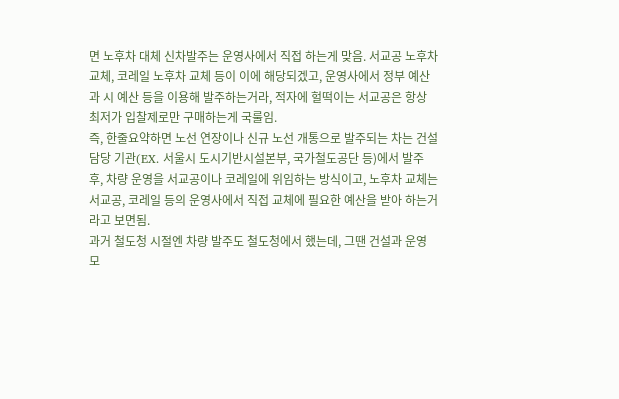면 노후차 대체 신차발주는 운영사에서 직접 하는게 맞음. 서교공 노후차 교체, 코레일 노후차 교체 등이 이에 해당되겠고, 운영사에서 정부 예산과 시 예산 등을 이용해 발주하는거라, 적자에 헐떡이는 서교공은 항상 최저가 입찰제로만 구매하는게 국룰임.
즉, 한줄요약하면 노선 연장이나 신규 노선 개통으로 발주되는 차는 건설 담당 기관(EX. 서울시 도시기반시설본부, 국가철도공단 등)에서 발주 후, 차량 운영을 서교공이나 코레일에 위임하는 방식이고, 노후차 교체는 서교공, 코레일 등의 운영사에서 직접 교체에 필요한 예산을 받아 하는거라고 보면됨.
과거 철도청 시절엔 차량 발주도 철도청에서 했는데, 그땐 건설과 운영 모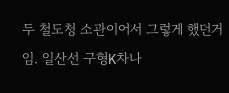두 철도청 소관이어서 그렇게 했던거임. 일산선 구형K차나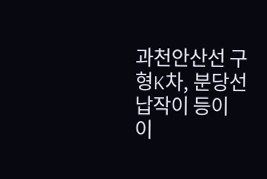과천안산선 구형K차, 분당선 납작이 등이 이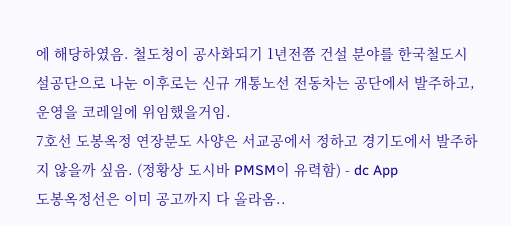에 해당하였음. 철도청이 공사화되기 1년전쯤 건설 분야를 한국철도시설공단으로 나눈 이후로는 신규 개통노선 전동차는 공단에서 발주하고, 운영을 코레일에 위임했을거임.
7호선 도봉옥정 연장분도 사양은 서교공에서 정하고 경기도에서 발주하지 않을까 싶음. (정황상 도시바 PMSM이 유력함) - dc App
도봉옥정선은 이미 공고까지 다 올라옴..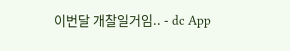이번달 개찰일거임.. - dc App